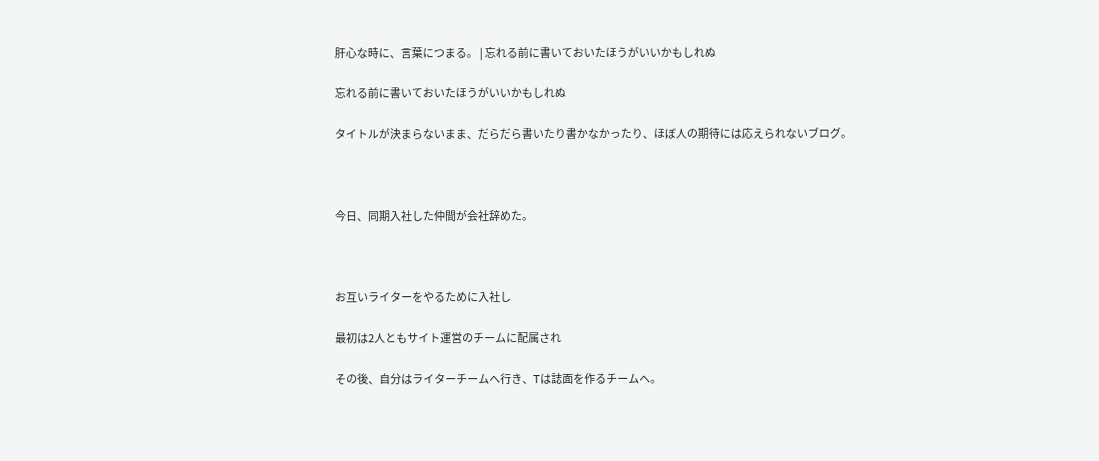肝心な時に、言葉につまる。 | 忘れる前に書いておいたほうがいいかもしれぬ

忘れる前に書いておいたほうがいいかもしれぬ

タイトルが決まらないまま、だらだら書いたり書かなかったり、ほぼ人の期待には応えられないブログ。



今日、同期入社した仲間が会社辞めた。



お互いライターをやるために入社し

最初は2人ともサイト運営のチームに配属され

その後、自分はライターチームへ行き、Tは誌面を作るチームへ。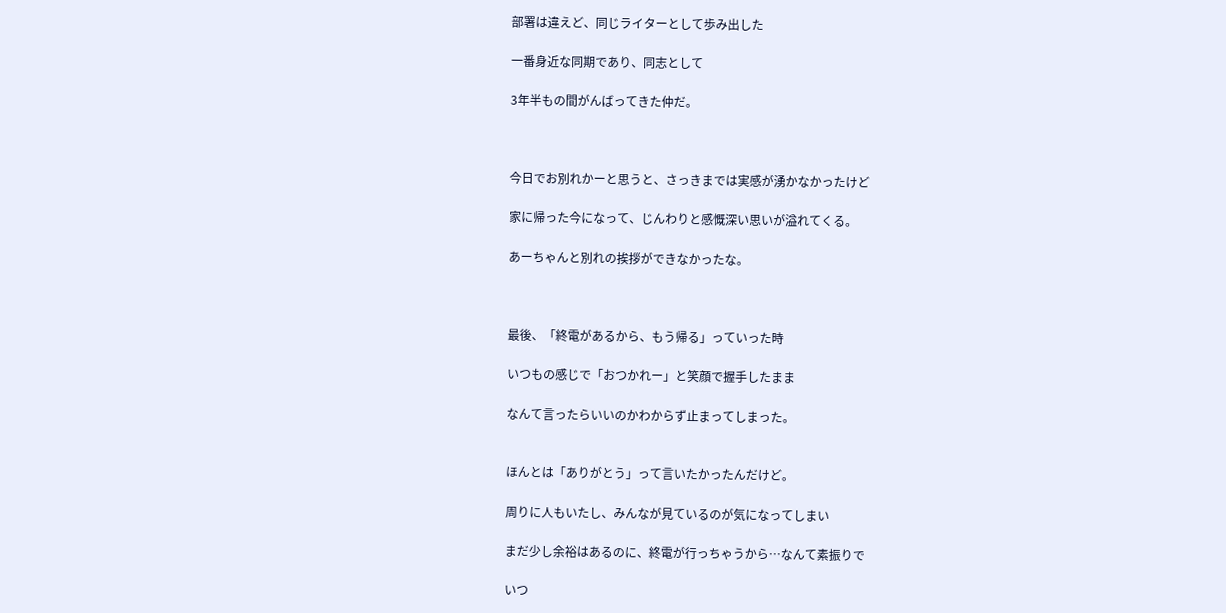部署は違えど、同じライターとして歩み出した

一番身近な同期であり、同志として

3年半もの間がんばってきた仲だ。



今日でお別れかーと思うと、さっきまでは実感が湧かなかったけど

家に帰った今になって、じんわりと感慨深い思いが溢れてくる。

あーちゃんと別れの挨拶ができなかったな。



最後、「終電があるから、もう帰る」っていった時

いつもの感じで「おつかれー」と笑顔で握手したまま

なんて言ったらいいのかわからず止まってしまった。


ほんとは「ありがとう」って言いたかったんだけど。

周りに人もいたし、みんなが見ているのが気になってしまい

まだ少し余裕はあるのに、終電が行っちゃうから…なんて素振りで

いつ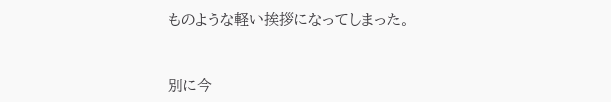ものような軽い挨拶になってしまった。



別に今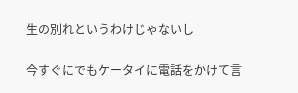生の別れというわけじゃないし

今すぐにでもケータイに電話をかけて言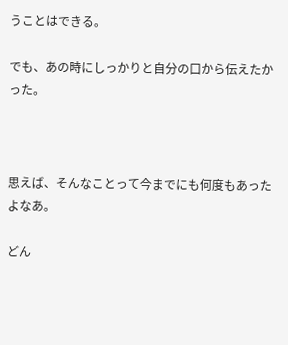うことはできる。

でも、あの時にしっかりと自分の口から伝えたかった。



思えば、そんなことって今までにも何度もあったよなあ。

どん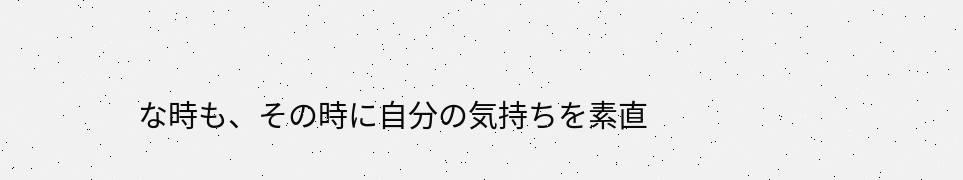な時も、その時に自分の気持ちを素直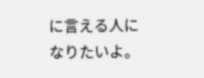に言える人になりたいよ。